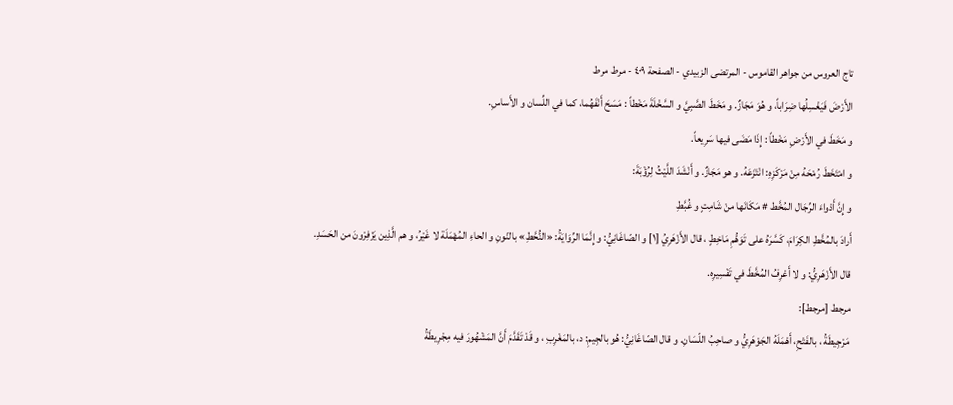تاج العروس من جواهر القاموس - المرتضى الزبيدي - الصفحة ٤٠٩ - مرط مرط
الأَرْضَ فَيَغْسِلُها ضِرَاباً، و هُوَ مَجَازٌ. و مَخَطَ الصَّبِيَّ و السَّخْلَةَ مَخْطاً : مَسَحَ أَنْفَهُما، كما في اللِّسان و الأَساسِ.
و مَخَطَ في الأَرْضِ مَخْطاً : إِذَا مَضَى فيها سَرِيعاً.
و امْتَخَطَ رُمْحَهُ مِنْ مَرْكَزِهِ: انْتَزَعَهُ. و هو مَجَازٌ. و أَنْشَدَ اللَّيْثُ لِرُؤْبَةَ:
و إِنَّ أَدْواءَ الرِّجَال المُخَّط # مَكَانَها منْ شَامِتٍ و غُبَّطِ
أَرادَ بالمُخَّطِ الكِرَامَ، كَسَّرَهُ على تَوَهُّمِ مَاخِطٍ ، قال الأَزْهَرِيُ [١] و الصّاغَانِيُّ: و إِنَّمَا الرِّوَايَةُ: «النُّحَّطِ» بالنّونِ و الحاءِ المُهْمَلَة لا غَيْرُ، و هم الَّذِين يَزْفِرْونَ من الحَسَدِ.
قال الأَزْهَرِيُّ: و لا أَعْرِفُ المُخَّطَ في تَفْسِيرِه.
مرجط [مرجط]:
مَرْجِيطَةُ ، بالفَتْحِ، أَهْمَلَهُ الجَوْهَرِيُّ و صاحِبُ اللّسَانِ. و قال الصّاغَانِيُّ: هُو بالجِيمِ: د، بالمَغْرِبِ ، و قَدْ تَقَدَّمَ أَنَّ المَشْهُورَ فيه مِجْرِيطَةُ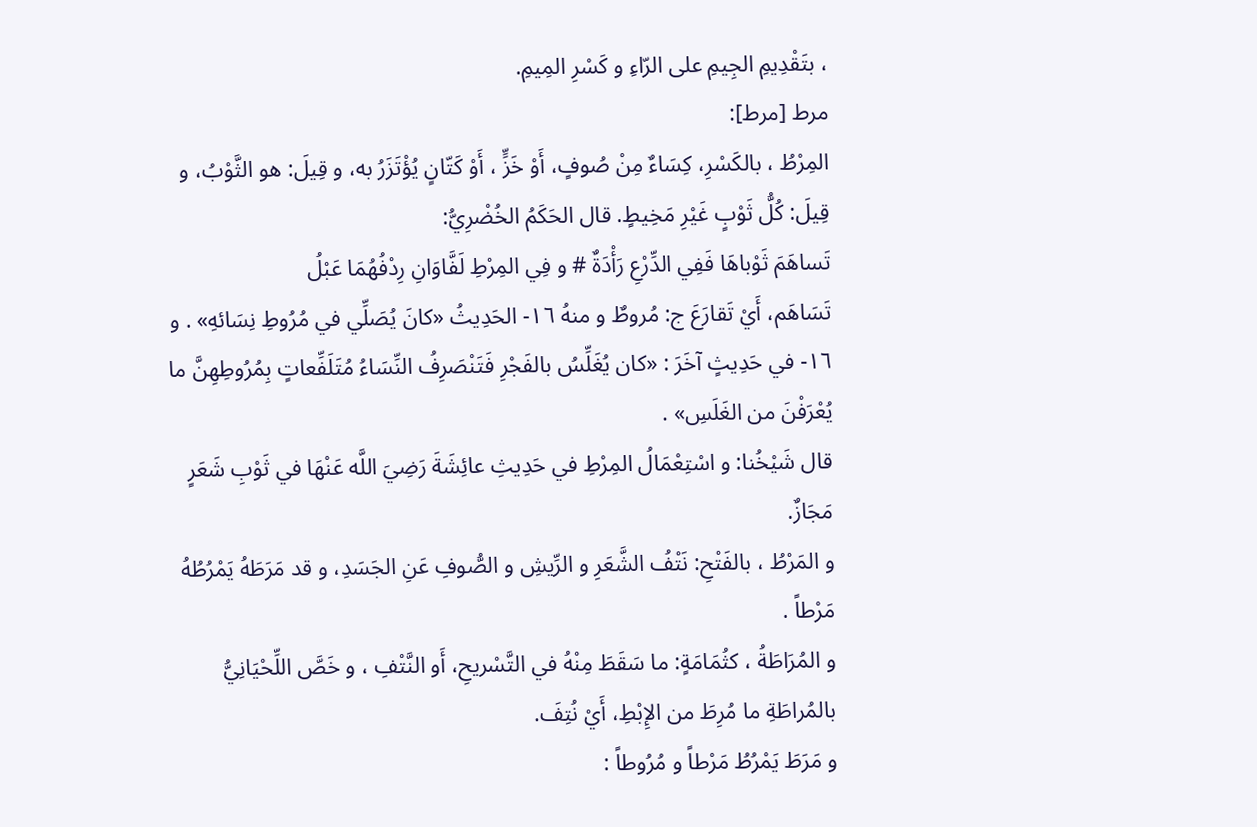، بتَقْدِيمِ الجِيمِ على الرّاءِ و كَسْرِ المِيمِ.
مرط [مرط]:
المِرْطُ ، بالكَسْرِ، كِسَاءٌ مِنْ صُوفٍ، أَوْ خَزٍّ ، أَوْ كَتّانٍ يُؤْتَزَرُ به، و قِيلَ: هو الثَّوْبُ، و قِيلَ: كُلُّ ثَوْبٍ غَيْرِ مَخِيطٍ. قال الحَكَمُ الخُضْرِيُّ:
تَساهَمَ ثَوْباهَا فَفِي الدِّرْعِ رَأْدَةٌ # و فِي المِرْطِ لَفَّاوَانِ رِدْفُهُمَا عَبْلُ
تَسَاهَم، أَيْ تَقارَعَ ج: مُروطٌ و منهُ ١٦- الحَدِيثُ «كانَ يُصَلِّي في مُرُوطِ نِسَائهِ» . و ١٦- في حَدِيثٍ آخَرَ : «كان يُغَلِّسُ بالفَجْرِ فَتَنْصَرِفُ النِّسَاءُ مُتَلَفِّعاتٍ بِمُرُوطِهِنَّ ما يُعْرَفْنَ من الغَلَسِ» .
قال شَيْخُنا: و اسْتِعْمَالُ المِرْطِ في حَدِيثِ عائِشَةَ رَضِيَ اللَّه عَنْهَا في ثَوْبِ شَعَرٍ مَجَازٌ.
و المَرْطُ ، بالفَتْحِ: نَتْفُ الشَّعَرِ و الرِّيشِ و الصُّوفِ عَنِ الجَسَدِ، و قد مَرَطَهُ يَمْرُطُهُ مَرْطاً .
و المُرَاطَةُ ، كثُمَامَةٍ: ما سَقَطَ مِنْهُ في التَّسْريحِ، أَو النَّتْفِ ، و خَصَّ اللِّحْيَانِيُّ بالمُراطَةِ ما مُرِطَ من الإِبْطِ، أَيْ نُتِفَ.
و مَرَطَ يَمْرُطُ مَرْطاً و مُرُوطاً :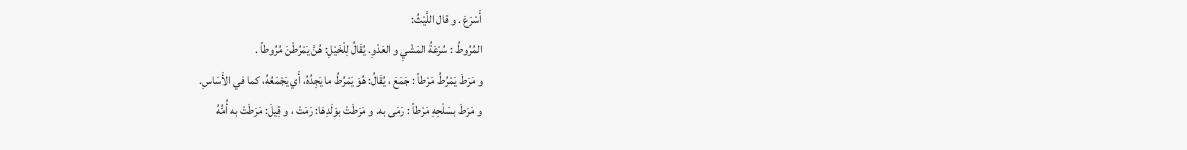أَسْرَعَ . و قال اللَّيْثُ:
المُرُوطُ : سُرْعَةُ المَشْيِ و العَدْوِ. يُقَالُ لِلْخَيْلِ: هُنَّ يَمْرُطْنَ مُرُوطاً .
و مَرَطَ يَمْرُطُ مَرْطاً : جَمَعَ ، يُقَالُ: هُوَ يَمْرُطُ ما يَجِدُهُ، أَي يَجْمَعُهُ، كما في الأَسَاسِ.
و مَرَطَ بسَلْحِهِ مَرْطاً : رَمَى به. و مَرَطَتْ بوَلَدِهَا: رَمَتْ ، و قِيلَ: مَرَطَتْ به أُمُّهُ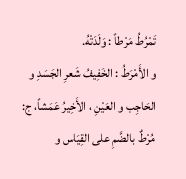تَمْرُطُ مَرْطاً : وَلَدَتْهُ.
و الأَمْرَطُ : الخَفِيفُ شَعرِ الجَسَدِ و الحَاجِب و العَيْنِ ، الأَخِيرُ عَمَشاً، ج: مُرْطٌ بالضَّمِ على القِيَاس و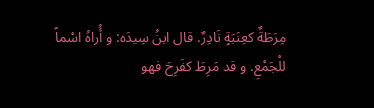مِرَطَةٌ كعِنَبَةٍ نَادِرٌ. قال ابنُ سِيدَه: و أُراهُ اسْماً للْجَمْعِ. و قد مَرِطَ كفَرِحَ فهو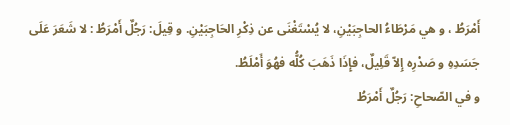أَمْرَطُ ، و هي مَرْطَاءُ الحاجِبَيْنِ، لا يُسْتَغْنَى عن ذِكْرِ الحَاجِبَيْنِ. و قِيلَ: رَجُلٌ أَمْرَطُ : لا شَعَرَ عَلَى جَسَدِهِ و صَدْرِه إِلاّ قَلِيلٌ، فإِذَا ذَهَبَ كُلُّه فهُوَ أَمْلَطُ.
و في الصّحاحِ: رَجُلٌ أَمْرَطُ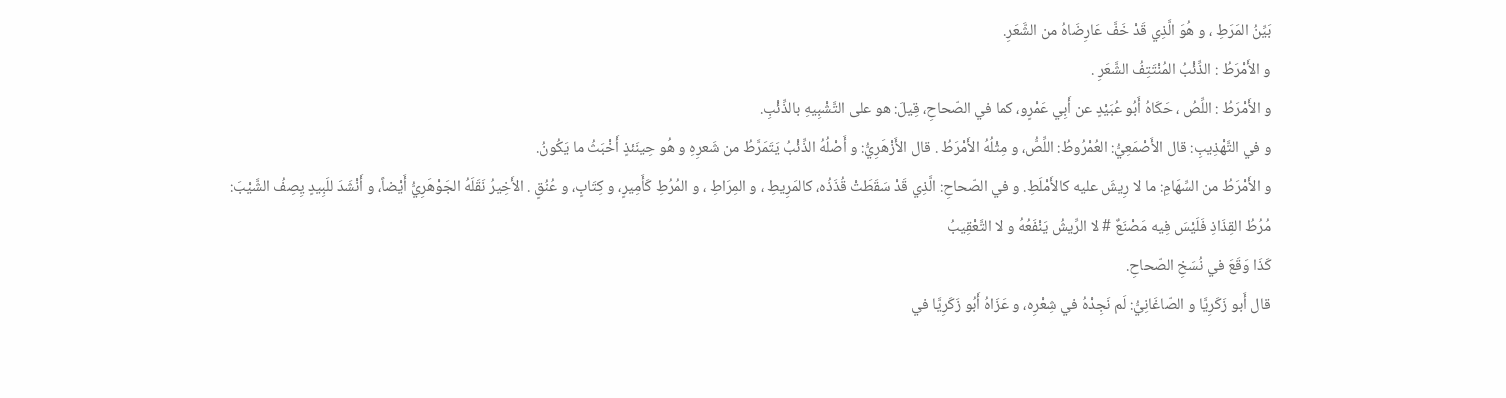بَيِّنُ المَرَطِ ، و هُوَ الَّذِي قَدْ خَفَّ عَارِضَاهُ من الشَّعَرِ.
و الأَمْرَطُ : الذِّئْبُ المُنْتَتِفُ الشَّعَرِ .
و الأَمْرَطُ : اللِّصُ ، حَكَاهُ أَبُو عُبَيْدٍ عن أَبِي عَمْرٍو، كما في الصّحاحِ، قِيلَ: هو على التَّشْبِيهِ بالذِّئْبِ.
و في التَّهْذِيبِ: قال الأَصْمَعِيُّ: العُمْرُوطُ: اللِّصُّ، و مِثْلُهُ الأَمْرَطُ . قال الأَزْهَرِيُّ: و أَصْلُهُ الذِّئْبُ يَتَمَرَّطُ من شَعرِهِ و هُو حِينَئذٍ أَخْبَثُ ما يَكُونُ.
و الأَمْرَطُ من السِّهَامِ: ما لا رِيشَ عليه كالأَمْلَطِ. و في الصّحاحِ: الَّذِي قَدْ سَقَطَتْ قُذَذُه، كالمَرِيطِ ، و المِرَاطِ ، و المُرُطِ كَأَمِيرٍ، و كِتَابٍ، و عُنُقٍ . الأَخِيرُ نَقَلَهُ الجَوْهَرِيُّ أَيْضاً، و أَنْشَدَ للَبِيدٍ يِصِفُ الشَّيْبَ:
مُرُطُ القِذَاذِ فَلَيْسَ فِيه مَصْنَعٌ # لا الرِّيشُ يَنْفَعُهُ و لا التَّعْقِيبُ
كَذَا وَقَعَ في نُسَخِ الصّحاحِ.
قال أَبو زَكَرِيَّا و الصّاغَانِيُّ: لَم نَجِدْهُ في شِعْرِه، و عَزَاهُ أَبُو زَكَرِيَّا في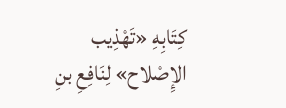كِتَابِهِ «تَهْذِيب الإِصْلاح» لِنَافِعِ بنِ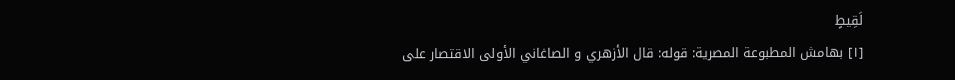لَقِيطٍ
[١] بهامش المطبوعة المصرية: قوله: قال الأزهري و الصاغاني الأولى الاقتصار على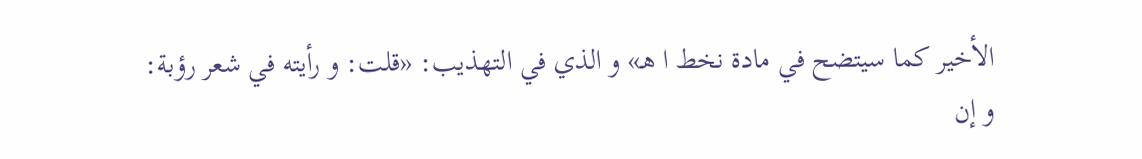الأخير كما سيتضح في مادة نخط ا هـ» و الذي في التهذيب: «قلت: و رأيته في شعر رؤبة:
و إن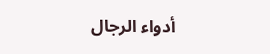أدواء الرجال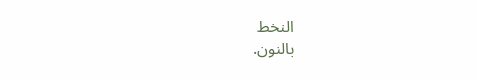النخط
بالنون.